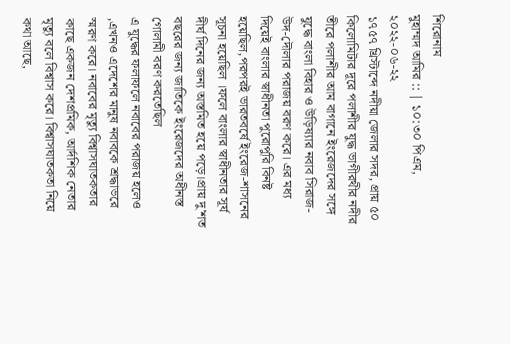শিরোনাম
মুহাম্মদ আমির :: | ১০:৩০ পিএম, ২০২২-০৬-২২
১৭৫৭ খ্রিস্টাব্দে নদীয়া জেলার সদর, প্রায় ৫০ কিলোমিটার দূরে পলাশীর যুদ্ধ ভাগীরথীর নদীর তীরে পলাশীর আম বাগানে ইংরেজদের সঙ্গে যুদ্ধে বাংলা বিহার ও উড়িষ্যার নবাব সিরাজ-উদ-দৌলার পরাজয় বরণ করে। এর মধ্য দিয়েই বাংলার স্বাধীনতা পুরোপুরি বিনষ্ট হয়েছিল,পরপরই ভারতবর্ষে ইংরেজ-শাসনের সূচনা হয়েছিল ।ফলে বাংলার স্বাধীনতার সূর্য দীর্ঘ দিনের জন্য অস্তমিত হয়ে পড়ে।প্রায় দু'শত বছরের জন্য জাতিকে ইংরেজদের অধীনস্ত গোলামী বরণ করতেছিল
এ যুদ্ধের ফলাফলে নবাবের পরাজয় হলেও ,এখনও এদেশের মানুষ নবাবকে শ্রদ্ধাভরে স্মরণ করে। নবাবের মৃত্যু বিশ্বাসঘাতকতার কাছে একজন দেশপ্রমিক, আর্দশিক নেতার মৃত্যু বলে বিশ্বাস করে। বিশ্বাসঘাতকতা নিয়ে কথা আছে,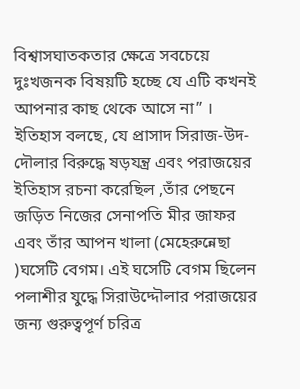বিশ্বাসঘাতকতার ক্ষেত্রে সবচেয়ে দুঃখজনক বিষয়টি হচ্ছে যে এটি কখনই আপনার কাছ থেকে আসে না” । ইতিহাস বলছে, যে প্রাসাদ সিরাজ-উদ-দৌলার বিরুদ্ধে ষড়যন্ত্র এবং পরাজয়ের ইতিহাস রচনা করেছিল ,তাঁর পেছনে জড়িত নিজের সেনাপতি মীর জাফর এবং তাঁর আপন খালা (মেহেরুন্নেছা )ঘসেটি বেগম। এই ঘসেটি বেগম ছিলেন পলাশীর যুদ্ধে সিরাউদ্দৌলার পরাজয়ের জন্য গুরুত্বপূর্ণ চরিত্র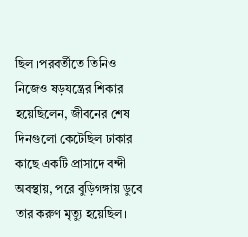ছিল ।পরবর্তীতে তিনিও নিজেও ষড়যন্ত্রের শিকার হয়েছিলেন, জীবনের শেষ দিনগুলো কেটেছিল ঢাকার কাছে একটি প্রাসাদে বন্দী অবস্থায়, পরে বুড়িগঙ্গায় ডুবে তার করুণ মৃত্যু হয়েছিল।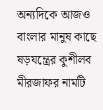অন্যদিকে আজও বাংলার মানুষ কাছে ষড়যন্ত্রের কুশীলব মীরজাফর নামটি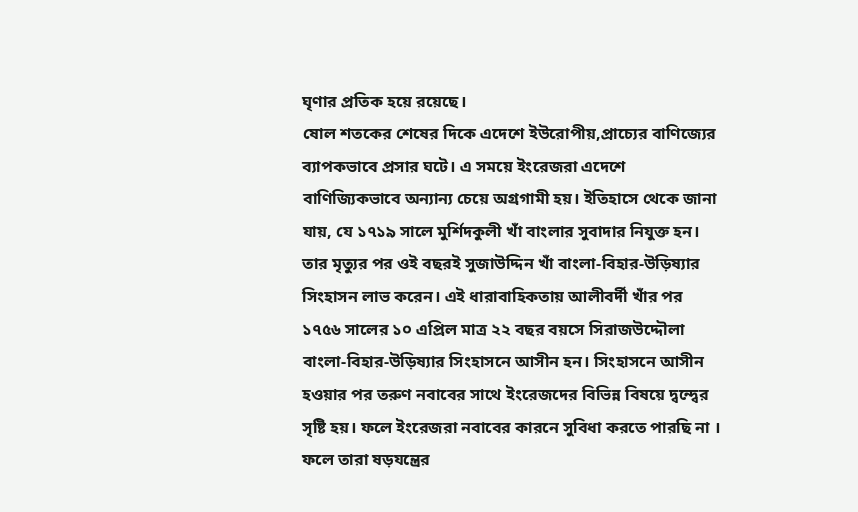ঘৃণার প্রতিক হয়ে রয়েছে।
ষোল শতকের শেষের দিকে এদেশে ইউরোপীয়,প্রাচ্যের বাণিজ্যের ব্যাপকভাবে প্রসার ঘটে। এ সময়ে ইংরেজরা এদেশে বাণিজ্যিকভাবে অন্যান্য চেয়ে অগ্রগামী হয়। ইতিহাসে থেকে জানা যায়, যে ১৭১৯ সালে মুর্শিদকুলী খাঁ বাংলার সুবাদার নিযুক্ত হন। তার মৃত্যুর পর ওই বছরই সুজাউদ্দিন খাঁ বাংলা-বিহার-উড়িষ্যার সিংহাসন লাভ করেন। এই ধারাবাহিকতায় আলীবর্দী খাঁর পর ১৭৫৬ সালের ১০ এপ্রিল মাত্র ২২ বছর বয়সে সিরাজউদ্দৌলা বাংলা-বিহার-উড়িষ্যার সিংহাসনে আসীন হন। সিংহাসনে আসীন হওয়ার পর তরুণ নবাবের সাথে ইংরেজদের বিভিন্ন বিষয়ে দ্বন্দ্বের সৃষ্টি হয়। ফলে ইংরেজরা নবাবের কারনে সুবিধা করতে পারছি না । ফলে তারা ষড়যন্ত্রের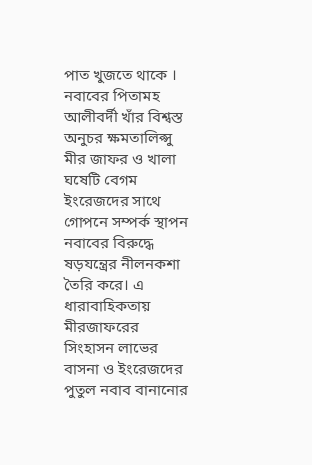পাত খুজতে থাকে । নবাবের পিতামহ আলীবর্দী খাঁর বিশ্বস্ত অনুচর ক্ষমতালিপ্সু মীর জাফর ও খালা ঘষেটি বেগম ইংরেজদের সাথে গোপনে সম্পর্ক স্থাপন নবাবের বিরুদ্ধে ষড়যন্ত্রের নীলনকশা তৈরি করে। এ ধারাবাহিকতায় মীরজাফরের সিংহাসন লাভের বাসনা ও ইংরেজদের পুতুল নবাব বানানোর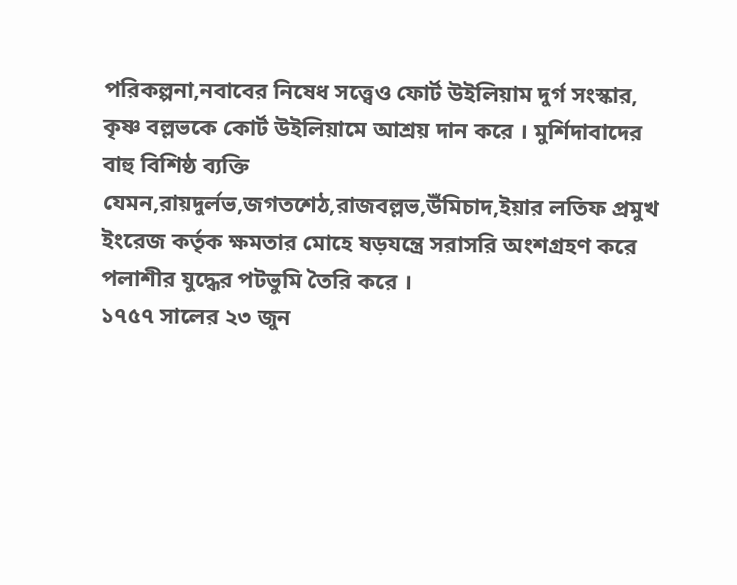পরিকল্পনা,নবাবের নিষেধ সত্ত্বেও ফোর্ট উইলিয়াম দুর্গ সংস্কার, কৃষ্ণ বল্লভকে কোর্ট উইলিয়ামে আশ্রয় দান করে । মুর্শিদাবাদের বাহু বিশিষ্ঠ ব্যক্তি যেমন,রায়দুর্লভ,জগতশেঠ,রাজবল্লভ,উঁমিচাদ,ইয়ার লতিফ প্রমুখ ইংরেজ কর্তৃক ক্ষমতার মোহে ষড়যন্ত্রে সরাসরি অংশগ্রহণ করে পলাশীর যুদ্ধের পটভুমি তৈরি করে ।
১৭৫৭ সালের ২৩ জুন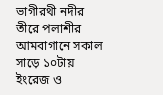ভাগীরথী নদীর তীরে পলাশীর আমবাগানে সকাল সাড়ে ১০টায় ইংরেজ ও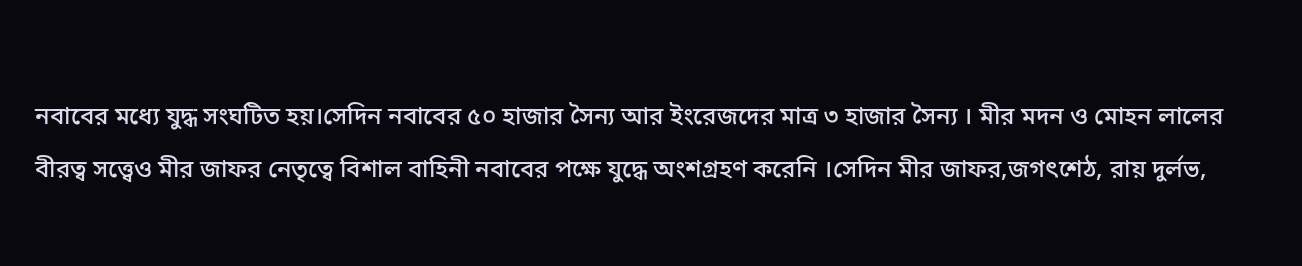নবাবের মধ্যে যুদ্ধ সংঘটিত হয়।সেদিন নবাবের ৫০ হাজার সৈন্য আর ইংরেজদের মাত্র ৩ হাজার সৈন্য । মীর মদন ও মোহন লালের বীরত্ব সত্ত্বেও মীর জাফর নেতৃত্বে বিশাল বাহিনী নবাবের পক্ষে যুদ্ধে অংশগ্রহণ করেনি ।সেদিন মীর জাফর,জগৎশেঠ, রায় দুর্লভ,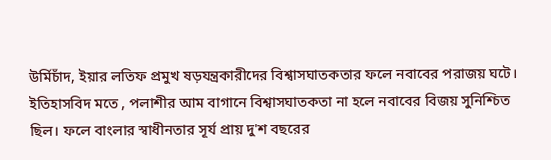উর্মিচাঁদ, ইয়ার লতিফ প্রমুখ ষড়যন্ত্রকারীদের বিশ্বাসঘাতকতার ফলে নবাবের পরাজয় ঘটে। ইতিহাসবিদ মতে , পলাশীর আম বাগানে বিশ্বাসঘাতকতা না হলে নবাবের বিজয় সুনিশ্চিত ছিল। ফলে বাংলার স্বাধীনতার সূর্য প্রায় দু'শ বছরের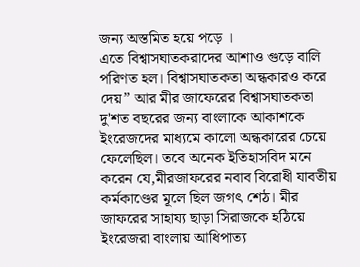জন্য অস্তমিত হয়ে পড়ে ।
এতে বিশ্বাসঘাতকরাদের আশাও গুড়ে বালি পরিণত হল। বিশ্বাসঘাতকতা অন্ধকারও করে দেয়” আর মীর জাফেরের বিশ্বাসঘাতকতা দু'শত বছরের জন্য বাংলাকে আকাশকে ইংরেজদের মাধ্যমে কালো অন্ধকারের চেয়ে ফেলেছিল। তবে অনেক ইতিহাসবিদ মনে করেন যে,মীরজাফরের নবাব বিরোধী যাবতীয় কর্মকাণ্ডের মূলে ছিল জগৎ শেঠ। মীর জাফরের সাহায্য ছাড়া সিরাজকে হঠিয়ে ইংরেজরা বাংলায় আধিপাত্য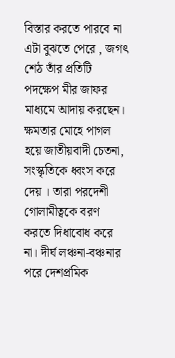বিস্তার করতে পারবে না এটা বুঝতে পেরে , জগৎ শেঠ তাঁর প্রতিটি পদক্ষেপ মীর জাফর মাধ্যমে আদায় করছেন।
ক্ষমতার মোহে পাগল হয়ে জাতীয়বাদী চেতনা, সংস্কৃতিকে ধ্বংস করে দেয় । তারা পরদেশী গোলামীত্বকে বরণ করতে দিধাবোধ করে না। দীর্ঘ লঞ্চনা-বঞ্চনার পরে দেশপ্রমিক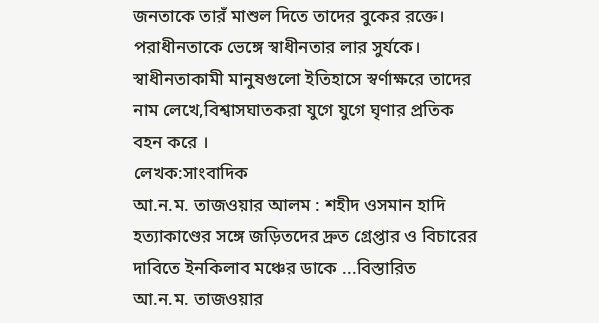জনতাকে তারঁ মাশুল দিতে তাদের বুকের রক্তে। পরাধীনতাকে ভেঙ্গে স্বাধীনতার লার সুর্যকে। স্বাধীনতাকামী মানুষগুলো ইতিহাসে স্বর্ণাক্ষরে তাদের নাম লেখে,বিশ্বাসঘাতকরা যুগে যুগে ঘৃণার প্রতিক বহন করে ।
লেখক:সাংবাদিক
আ.ন.ম. তাজওয়ার আলম : শহীদ ওসমান হাদি হত্যাকাণ্ডের সঙ্গে জড়িতদের দ্রুত গ্রেপ্তার ও বিচারের দাবিতে ইনকিলাব মঞ্চের ডাকে ...বিস্তারিত
আ.ন.ম. তাজওয়ার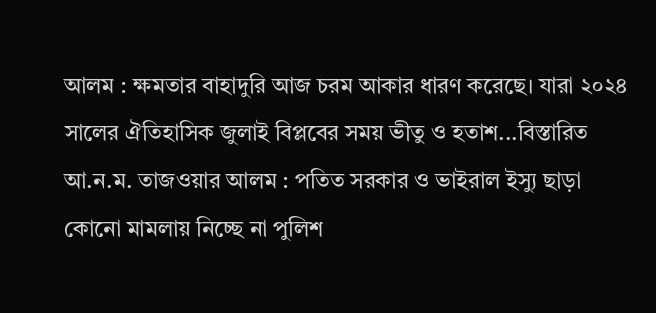আলম : ক্ষমতার বাহাদুরি আজ চরম আকার ধারণ করেছে। যারা ২০২৪ সালের ঐতিহাসিক জুলাই বিপ্লবের সময় ভীতু ও হতাশ...বিস্তারিত
আ.ন.ম. তাজওয়ার আলম : পতিত সরকার ও ভাইরাল ইস্যু ছাড়া কোনো মামলায় নিচ্ছে না পুলিশ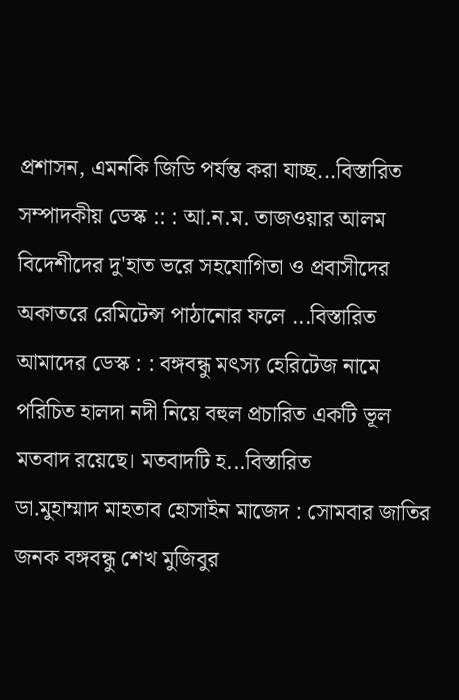প্রশাসন, এমনকি জিডি পর্যন্ত করা যাচ্ছ...বিস্তারিত
সম্পাদকীয় ডেস্ক :: : আ.ন.ম. তাজওয়ার আলম বিদেশীদের দু'হাত ভরে সহযোগিতা ও প্রবাসীদের অকাতরে রেমিটেন্স পাঠানোর ফলে ...বিস্তারিত
আমাদের ডেস্ক : : বঙ্গবন্ধু মৎস্য হেরিটেজ নামে পরিচিত হালদা নদী নিয়ে বহুল প্রচারিত একটি ভূল মতবাদ রয়েছে। মতবাদটি হ...বিস্তারিত
ডা.মুহাম্মাদ মাহতাব হোসাইন মাজেদ : সোমবার জাতির জনক বঙ্গবন্ধু শেখ মুজিবুর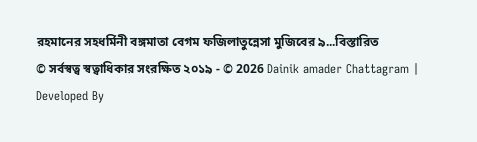রহমানের সহধর্মিনী বঙ্গমাতা বেগম ফজিলাতুন্নেসা মুজিবের ৯...বিস্তারিত
© সর্বস্বত্ব স্বত্বাধিকার সংরক্ষিত ২০১৯ - © 2026 Dainik amader Chattagram | Developed By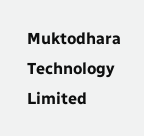Muktodhara Technology Limited